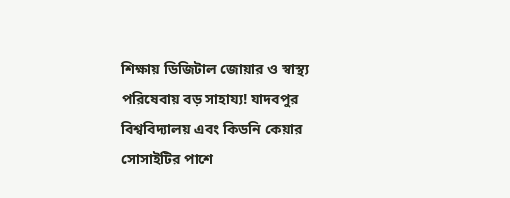শিক্ষায় ডিজিটাল জোয়ার ও স্বাস্থ্য পরিষেবায় বড় সাহায্য! যাদবপুর বিশ্ববিদ্যালয় এবং কিডনি কেয়ার সোসাইটির পাশে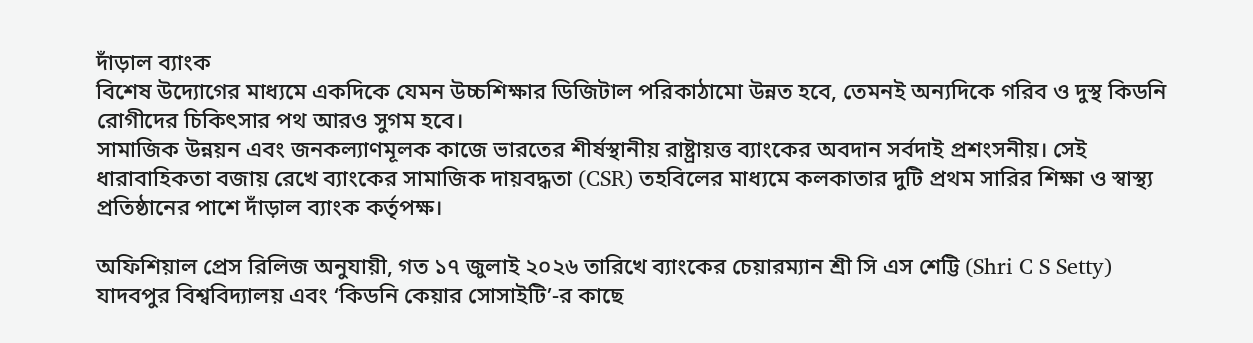দাঁড়াল ব্যাংক
বিশেষ উদ্যোগের মাধ্যমে একদিকে যেমন উচ্চশিক্ষার ডিজিটাল পরিকাঠামো উন্নত হবে, তেমনই অন্যদিকে গরিব ও দুস্থ কিডনি রোগীদের চিকিৎসার পথ আরও সুগম হবে।
সামাজিক উন্নয়ন এবং জনকল্যাণমূলক কাজে ভারতের শীর্ষস্থানীয় রাষ্ট্রায়ত্ত ব্যাংকের অবদান সর্বদাই প্রশংসনীয়। সেই ধারাবাহিকতা বজায় রেখে ব্যাংকের সামাজিক দায়বদ্ধতা (CSR) তহবিলের মাধ্যমে কলকাতার দুটি প্রথম সারির শিক্ষা ও স্বাস্থ্য প্রতিষ্ঠানের পাশে দাঁড়াল ব্যাংক কর্তৃপক্ষ।

অফিশিয়াল প্রেস রিলিজ অনুযায়ী, গত ১৭ জুলাই ২০২৬ তারিখে ব্যাংকের চেয়ারম্যান শ্রী সি এস শেট্টি (Shri C S Setty) যাদবপুর বিশ্ববিদ্যালয় এবং ‘কিডনি কেয়ার সোসাইটি’-র কাছে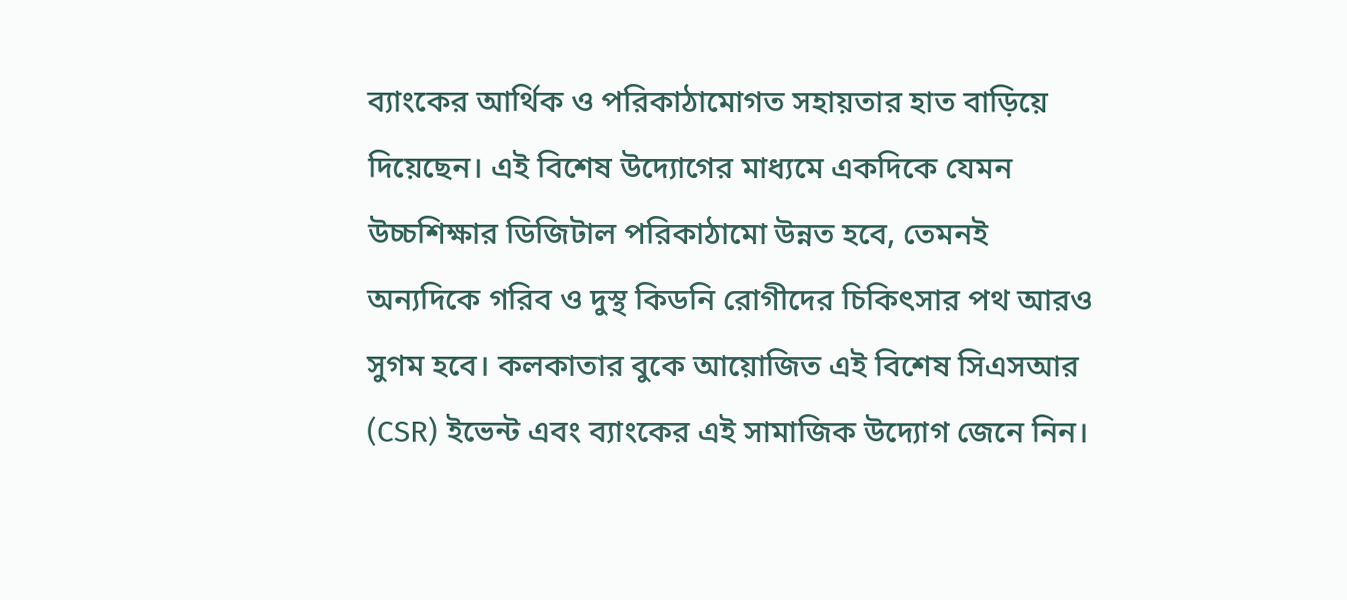ব্যাংকের আর্থিক ও পরিকাঠামোগত সহায়তার হাত বাড়িয়ে দিয়েছেন। এই বিশেষ উদ্যোগের মাধ্যমে একদিকে যেমন উচ্চশিক্ষার ডিজিটাল পরিকাঠামো উন্নত হবে, তেমনই অন্যদিকে গরিব ও দুস্থ কিডনি রোগীদের চিকিৎসার পথ আরও সুগম হবে। কলকাতার বুকে আয়োজিত এই বিশেষ সিএসআর (CSR) ইভেন্ট এবং ব্যাংকের এই সামাজিক উদ্যোগ জেনে নিন।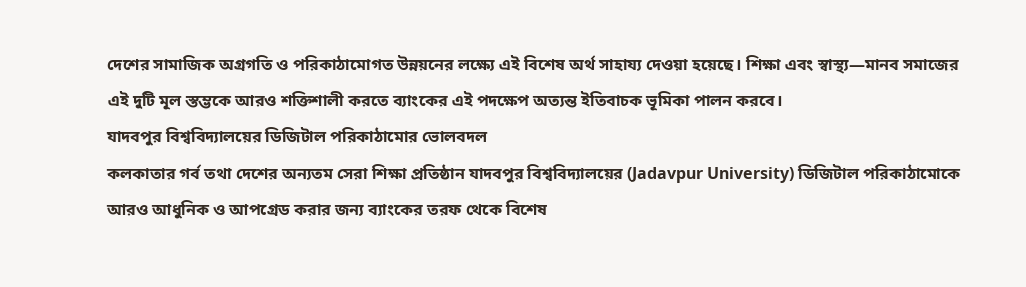দেশের সামাজিক অগ্রগতি ও পরিকাঠামোগত উন্নয়নের লক্ষ্যে এই বিশেষ অর্থ সাহায্য দেওয়া হয়েছে। শিক্ষা এবং স্বাস্থ্য—মানব সমাজের এই দুটি মূল স্তম্ভকে আরও শক্তিশালী করতে ব্যাংকের এই পদক্ষেপ অত্যন্ত ইতিবাচক ভূমিকা পালন করবে।
যাদবপুর বিশ্ববিদ্যালয়ের ডিজিটাল পরিকাঠামোর ভোলবদল
কলকাতার গর্ব তথা দেশের অন্যতম সেরা শিক্ষা প্রতিষ্ঠান যাদবপুর বিশ্ববিদ্যালয়ের (Jadavpur University) ডিজিটাল পরিকাঠামোকে আরও আধুনিক ও আপগ্রেড করার জন্য ব্যাংকের তরফ থেকে বিশেষ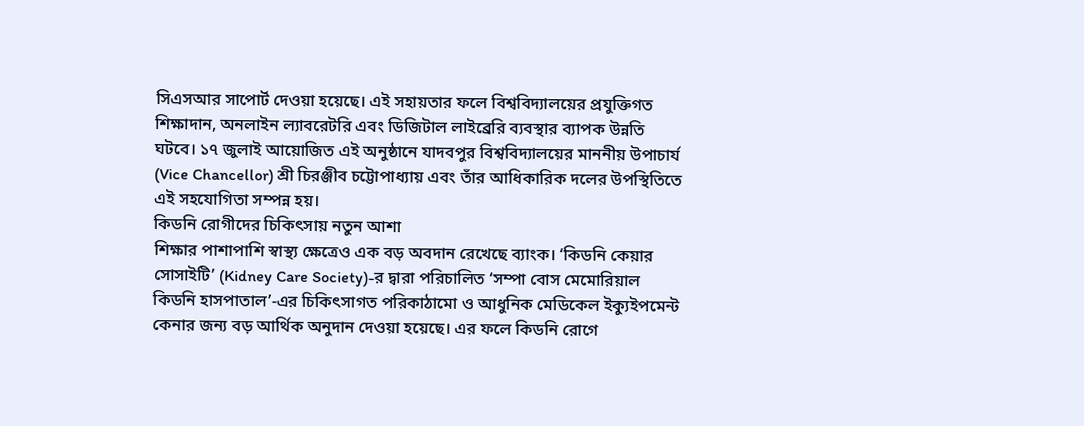সিএসআর সাপোর্ট দেওয়া হয়েছে। এই সহায়তার ফলে বিশ্ববিদ্যালয়ের প্রযুক্তিগত শিক্ষাদান, অনলাইন ল্যাবরেটরি এবং ডিজিটাল লাইব্রেরি ব্যবস্থার ব্যাপক উন্নতি ঘটবে। ১৭ জুলাই আয়োজিত এই অনুষ্ঠানে যাদবপুর বিশ্ববিদ্যালয়ের মাননীয় উপাচার্য (Vice Chancellor) শ্রী চিরঞ্জীব চট্টোপাধ্যায় এবং তাঁর আধিকারিক দলের উপস্থিতিতে এই সহযোগিতা সম্পন্ন হয়।
কিডনি রোগীদের চিকিৎসায় নতুন আশা
শিক্ষার পাশাপাশি স্বাস্থ্য ক্ষেত্রেও এক বড় অবদান রেখেছে ব্যাংক। ‘কিডনি কেয়ার সোসাইটি’ (Kidney Care Society)-র দ্বারা পরিচালিত ‘সম্পা বোস মেমোরিয়াল কিডনি হাসপাতাল’-এর চিকিৎসাগত পরিকাঠামো ও আধুনিক মেডিকেল ইক্যুইপমেন্ট কেনার জন্য বড় আর্থিক অনুদান দেওয়া হয়েছে। এর ফলে কিডনি রোগে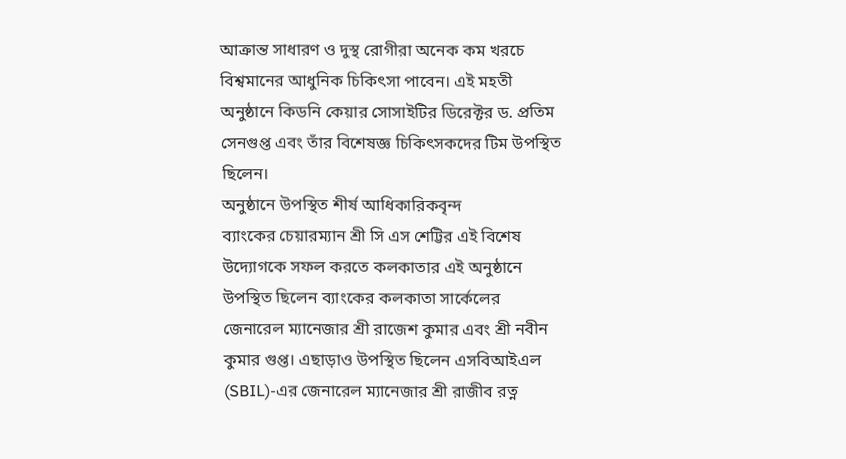আক্রান্ত সাধারণ ও দুস্থ রোগীরা অনেক কম খরচে বিশ্বমানের আধুনিক চিকিৎসা পাবেন। এই মহতী অনুষ্ঠানে কিডনি কেয়ার সোসাইটির ডিরেক্টর ড. প্রতিম সেনগুপ্ত এবং তাঁর বিশেষজ্ঞ চিকিৎসকদের টিম উপস্থিত ছিলেন।
অনুষ্ঠানে উপস্থিত শীর্ষ আধিকারিকবৃন্দ
ব্যাংকের চেয়ারম্যান শ্রী সি এস শেট্টির এই বিশেষ উদ্যোগকে সফল করতে কলকাতার এই অনুষ্ঠানে উপস্থিত ছিলেন ব্যাংকের কলকাতা সার্কেলের জেনারেল ম্যানেজার শ্রী রাজেশ কুমার এবং শ্রী নবীন কুমার গুপ্ত। এছাড়াও উপস্থিত ছিলেন এসবিআইএল (SBIL)-এর জেনারেল ম্যানেজার শ্রী রাজীব রত্ন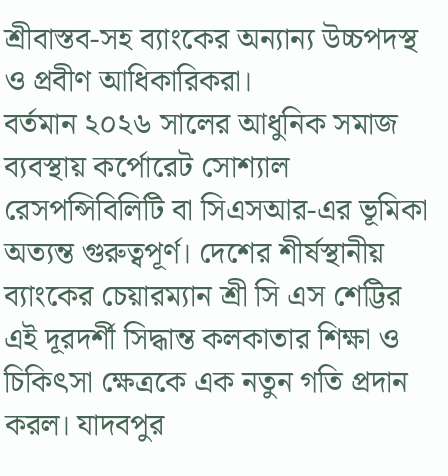শ্রীবাস্তব-সহ ব্যাংকের অন্যান্য উচ্চপদস্থ ও প্রবীণ আধিকারিকরা।
বর্তমান ২০২৬ সালের আধুনিক সমাজ ব্যবস্থায় কর্পোরেট সোশ্যাল রেসপন্সিবিলিটি বা সিএসআর-এর ভূমিকা অত্যন্ত গুরুত্বপূর্ণ। দেশের শীর্ষস্থানীয় ব্যাংকের চেয়ারম্যান শ্রী সি এস শেট্টির এই দূরদর্শী সিদ্ধান্ত কলকাতার শিক্ষা ও চিকিৎসা ক্ষেত্রকে এক নতুন গতি প্রদান করল। যাদবপুর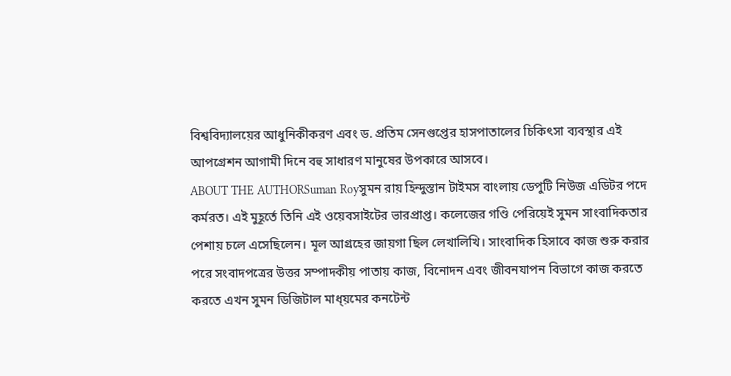বিশ্ববিদ্যালয়ের আধুনিকীকরণ এবং ড. প্রতিম সেনগুপ্তের হাসপাতালের চিকিৎসা ব্যবস্থার এই আপগ্রেশন আগামী দিনে বহু সাধারণ মানুষের উপকারে আসবে।
ABOUT THE AUTHORSuman Royসুমন রায় হিন্দুস্তান টাইমস বাংলায় ডেপুটি নিউজ এডিটর পদে কর্মরত। এই মুহূর্তে তিনি এই ওয়েবসাইটের ভারপ্রাপ্ত। কলেজের গণ্ডি পেরিয়েই সুমন সাংবাদিকতার পেশায় চলে এসেছিলেন। মূল আগ্রহের জায়গা ছিল লেখালিখি। সাংবাদিক হিসাবে কাজ শুরু করার পরে সংবাদপত্রের উত্তর সম্পাদকীয় পাতায় কাজ, বিনোদন এবং জীবনযাপন বিভাগে কাজ করতে করতে এখন সুমন ডিজিটাল মাধ্য়মের কনটেন্ট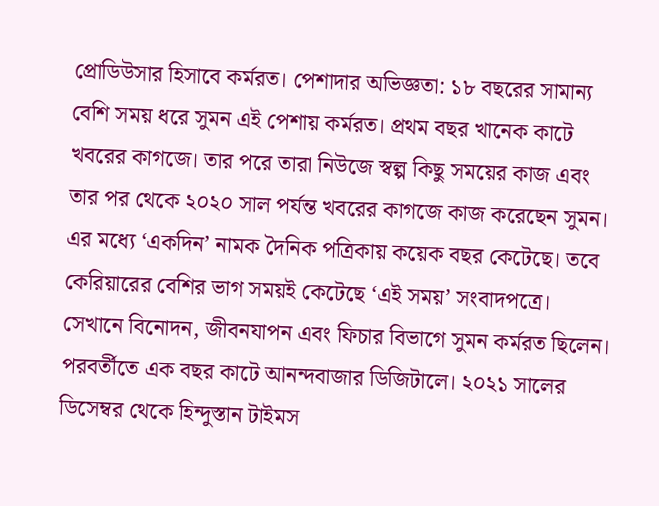প্রোডিউসার হিসাবে কর্মরত। পেশাদার অভিজ্ঞতা: ১৮ বছরের সামান্য বেশি সময় ধরে সুমন এই পেশায় কর্মরত। প্রথম বছর খানেক কাটে খবরের কাগজে। তার পরে তারা নিউজে স্বল্প কিছু সময়ের কাজ এবং তার পর থেকে ২০২০ সাল পর্যন্ত খবরের কাগজে কাজ করেছেন সুমন। এর মধ্যে ‘একদিন’ নামক দৈনিক পত্রিকায় কয়েক বছর কেটেছে। তবে কেরিয়ারের বেশির ভাগ সময়ই কেটেছে ‘এই সময়’ সংবাদপত্রে। সেখানে বিনোদন, জীবনযাপন এবং ফিচার বিভাগে সুমন কর্মরত ছিলেন। পরবর্তীতে এক বছর কাটে আনন্দবাজার ডিজিটালে। ২০২১ সালের ডিসেম্বর থেকে হিন্দুস্তান টাইমস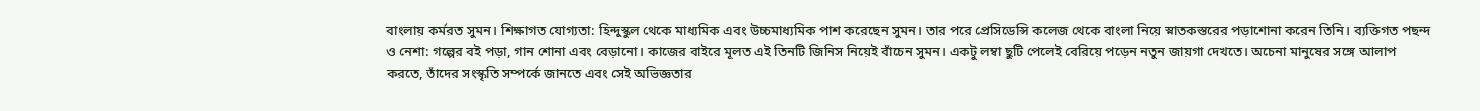বাংলায় কর্মরত সুমন। শিক্ষাগত যোগ্যতা: হিন্দুস্কুল থেকে মাধ্যমিক এবং উচ্চমাধ্যমিক পাশ করেছেন সুমন। তার পরে প্রেসিডেন্সি কলেজ থেকে বাংলা নিয়ে স্নাতকস্তরের পড়াশোনা করেন তিনি। ব্যক্তিগত পছন্দ ও নেশা: গল্পের বই পড়া, গান শোনা এবং বেড়ানো। কাজের বাইরে মূলত এই তিনটি জিনিস নিয়েই বাঁচেন সুমন। একটু লম্বা ছুটি পেলেই বেরিয়ে পড়েন নতুন জায়গা দেখতে। অচেনা মানুষের সঙ্গে আলাপ করতে, তাঁদের সংস্কৃতি সম্পর্কে জানতে এবং সেই অভিজ্ঞতার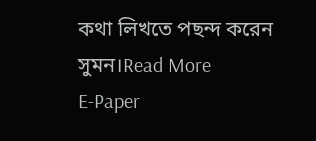কথা লিখতে পছন্দ করেন সুমন।Read More
E-Paper